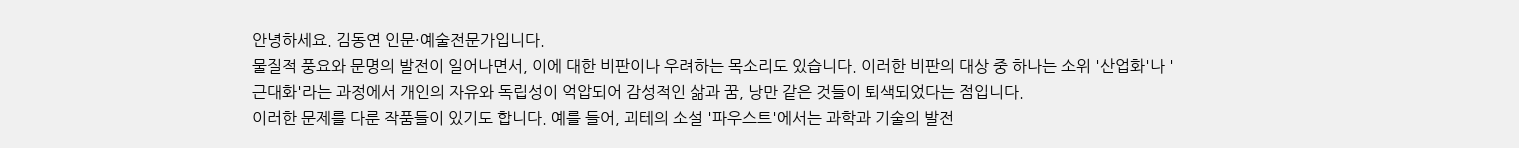안녕하세요. 김동연 인문·예술전문가입니다.
물질적 풍요와 문명의 발전이 일어나면서, 이에 대한 비판이나 우려하는 목소리도 있습니다. 이러한 비판의 대상 중 하나는 소위 '산업화'나 '근대화'라는 과정에서 개인의 자유와 독립성이 억압되어 감성적인 삶과 꿈, 낭만 같은 것들이 퇴색되었다는 점입니다.
이러한 문제를 다룬 작품들이 있기도 합니다. 예를 들어, 괴테의 소설 '파우스트'에서는 과학과 기술의 발전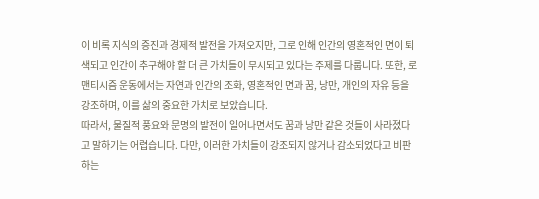이 비록 지식의 증진과 경제적 발전을 가져오지만, 그로 인해 인간의 영혼적인 면이 퇴색되고 인간이 추구해야 할 더 큰 가치들이 무시되고 있다는 주제를 다룹니다. 또한, 로맨티시즘 운동에서는 자연과 인간의 조화, 영혼적인 면과 꿈, 낭만, 개인의 자유 등을 강조하며, 이를 삶의 중요한 가치로 보았습니다.
따라서, 물질적 풍요와 문명의 발전이 일어나면서도 꿈과 낭만 같은 것들이 사라졌다고 말하기는 어렵습니다. 다만, 이러한 가치들이 강조되지 않거나 감소되었다고 비판하는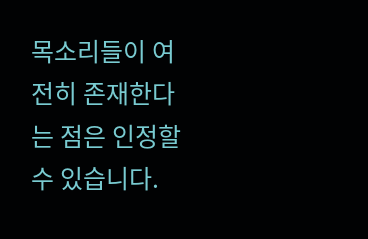목소리들이 여전히 존재한다는 점은 인정할 수 있습니다.